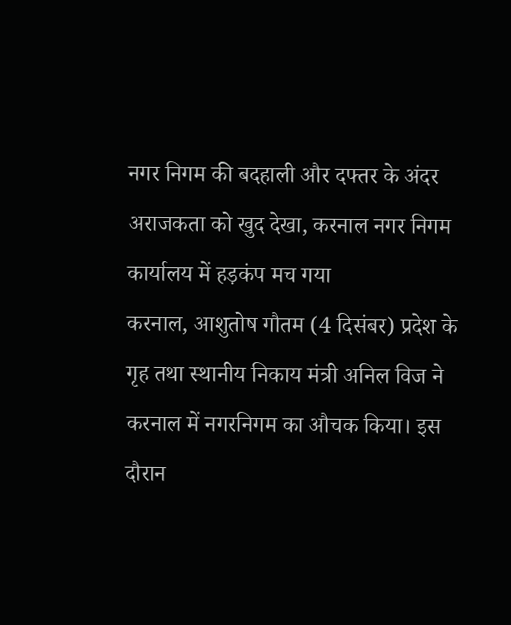नगर निगम की बदहाली और दफ्तर के अंदर अराजकता को खुद देखा, करनाल नगर निगम कार्यालय में हड़कंप मच गया
करनाल, आशुतोष गौतम (4 दिसंबर) प्रदेश के गृह तथा स्थानीय निकाय मंत्री अनिल विज ने करनाल में नगरनिगम का औचक किया। इस दौरान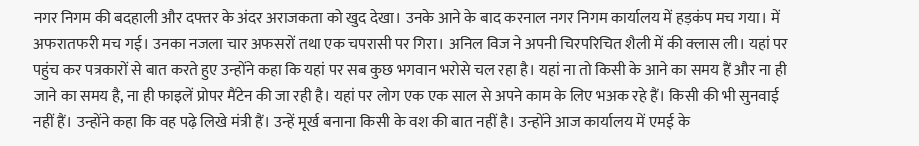नगर निगम की बदहाली और दफ्तर के अंदर अराजकता को खुद देखा। उनके आने के बाद करनाल नगर निगम कार्यालय में हड़कंप मच गया। में अफरातफरी मच गई। उनका नजला चार अफसरों तथा एक चपरासी पर गिरा। अनिल विज ने अपनी चिरपरिचित शैली में की क्लास ली। यहां पर पहुंच कर पत्रकारों से बात करते हुए उन्होंने कहा कि यहां पर सब कुछ भगवान भरोसे चल रहा है। यहां ना तो किसी के आने का समय हैं और ना ही जाने का समय है, ना ही फाइलें प्रोपर मैंटेन की जा रही है। यहां पर लोग एक एक साल से अपने काम के लिए भअक रहे हैं। किसी की भी सुनवाई नहीं हैं। उन्होंने कहा कि वह पढ़े लिखे मंत्री हैं। उन्हें मूर्ख बनाना किसी के वश की बात नहीं है। उन्होंने आज कार्यालय में एमई के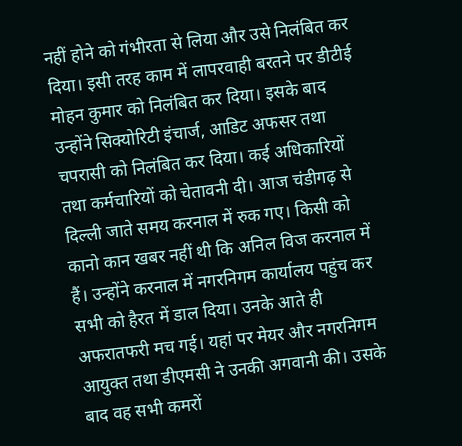नहीं होने को गंभीरता से लिया और उसे निलंबित कर दिया। इसी तरह काम में लापरवाही बरतने पर डीटीई मोहन कुमार को निलंबित कर दिया। इसके बाद उन्होंने सिक्योरिटी इंचार्ज, आडिट अफसर तथा चपरासी को निलंबित कर दिया। कई अधिकारियों तथा कर्मचारियों को चेतावनी दी। आज चंडीगढ़ से दिल्ली जाते समय करनाल में रुक गए। किसी को कानो कान खबर नहीं थी कि अनिल विज करनाल में हैं। उन्होंने करनाल में नगरनिगम कार्यालय पहुंच कर सभी को हैरत में डाल दिया। उनके आते ही अफरातफरी मच गई। यहां पर मेयर और नगरनिगम आयुक्त तथा डीएमसी ने उनकी अगवानी की। उसके बाद वह सभी कमरों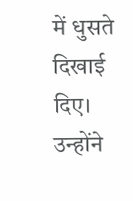में धुसते दिखाई दिए। उन्होंने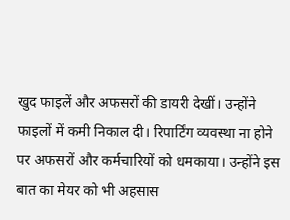खुद फाइलें और अफसरों की डायरी देखीं। उन्होंने फाइलों में कमी निकाल दी। रिपार्टिंग व्यवस्था ना होने पर अफसरों और कर्मचारियों को धमकाया। उन्होंने इस बात का मेयर को भी अहसास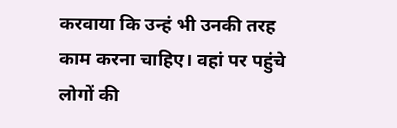करवाया कि उन्हं भी उनकी तरह काम करना चाहिए। वहां पर पहुंचे लोगों की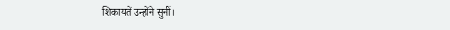शिकायतें उन्होंने सुनीं।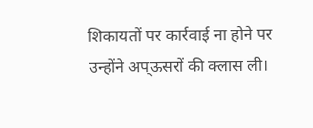शिकायतों पर कार्रवाई ना होने पर उन्होंने अप्ऊसरों की क्लास ली।